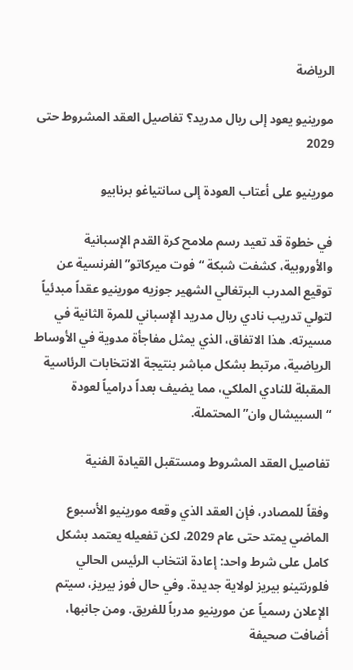الرياضة

مورينيو يعود إلى ريال مدريد؟ تفاصيل العقد المشروط حتى 2029

مورينيو على أعتاب العودة إلى سانتياغو برنابيو

في خطوة قد تعيد رسم ملامح كرة القدم الإسبانية والأوروبية، كشفت شبكة “فوت ميركاتو” الفرنسية عن توقيع المدرب البرتغالي الشهير جوزيه مورينيو عقداً مبدئياً لتولي تدريب نادي ريال مدريد الإسباني للمرة الثانية في مسيرته. هذا الاتفاق، الذي يمثل مفاجأة مدوية في الأوساط الرياضية، مرتبط بشكل مباشر بنتيجة الانتخابات الرئاسية المقبلة للنادي الملكي، مما يضيف بعداً درامياً لعودة “السبيشال وان” المحتملة.

تفاصيل العقد المشروط ومستقبل القيادة الفنية

وفقاً للمصادر، فإن العقد الذي وقعه مورينيو الأسبوع الماضي يمتد حتى عام 2029، لكن تفعيله يعتمد بشكل كامل على شرط واحد: إعادة انتخاب الرئيس الحالي فلورنتينو بيريز لولاية جديدة. وفي حال فوز بيريز، سيتم الإعلان رسمياً عن مورينيو مدرباً للفريق. ومن جانبها، أضافت صحيفة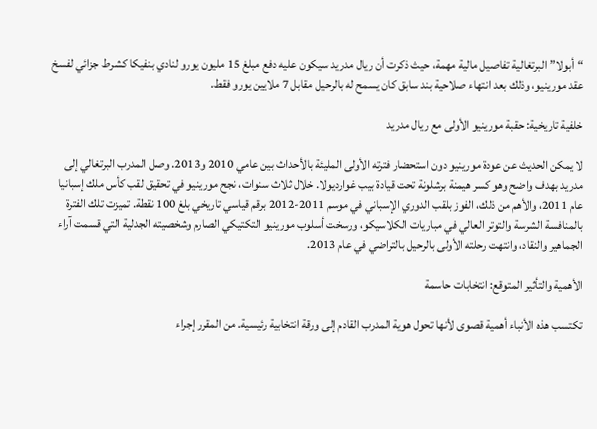“أبولا” البرتغالية تفاصيل مالية مهمة، حيث ذكرت أن ريال مدريد سيكون عليه دفع مبلغ 15 مليون يورو لنادي بنفيكا كشرط جزائي لفسخ عقد مورينيو، وذلك بعد انتهاء صلاحية بند سابق كان يسمح له بالرحيل مقابل 7 ملايين يورو فقط.

خلفية تاريخية: حقبة مورينيو الأولى مع ريال مدريد

لا يمكن الحديث عن عودة مورينيو دون استحضار فترته الأولى المليئة بالأحداث بين عامي 2010 و2013. وصل المدرب البرتغالي إلى مدريد بهدف واضح وهو كسر هيمنة برشلونة تحت قيادة بيب غوارديولا. خلال ثلاث سنوات، نجح مورينيو في تحقيق لقب كأس ملك إسبانيا عام 2011، والأهم من ذلك، الفوز بلقب الدوري الإسباني في موسم 2011-2012 برقم قياسي تاريخي بلغ 100 نقطة. تميزت تلك الفترة بالمنافسة الشرسة والتوتر العالي في مباريات الكلاسيكو، ورسخت أسلوب مورينيو التكتيكي الصارم وشخصيته الجدلية التي قسمت آراء الجماهير والنقاد، وانتهت رحلته الأولى بالرحيل بالتراضي في عام 2013.

الأهمية والتأثير المتوقع: انتخابات حاسمة

تكتسب هذه الأنباء أهمية قصوى لأنها تحول هوية المدرب القادم إلى ورقة انتخابية رئيسية. من المقرر إجراء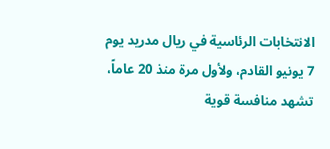الانتخابات الرئاسية في ريال مدريد يوم 7 يونيو القادم، ولأول مرة منذ 20 عاماً، تشهد منافسة قوية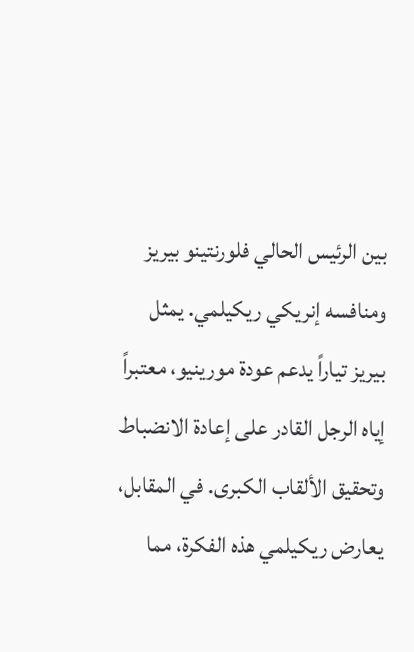بين الرئيس الحالي فلورنتينو بيريز ومنافسه إنريكي ريكيلمي. يمثل بيريز تياراً يدعم عودة مورينيو، معتبراً إياه الرجل القادر على إعادة الانضباط وتحقيق الألقاب الكبرى. في المقابل، يعارض ريكيلمي هذه الفكرة، مما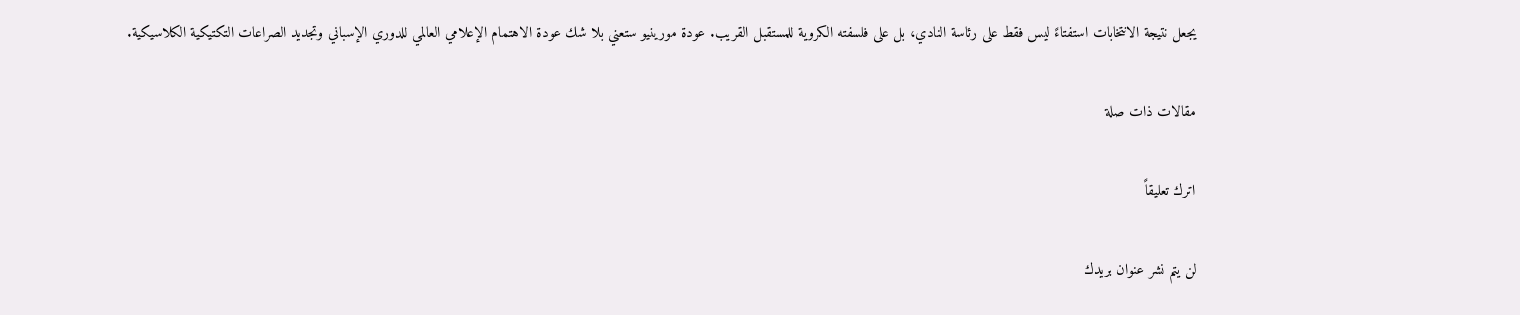يجعل نتيجة الانتخابات استفتاءً ليس فقط على رئاسة النادي، بل على فلسفته الكروية للمستقبل القريب. عودة مورينيو ستعني بلا شك عودة الاهتمام الإعلامي العالمي للدوري الإسباني وتجديد الصراعات التكتيكية الكلاسيكية.

مقالات ذات صلة

اترك تعليقاً

لن يتم نشر عنوان بريدك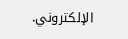الإلكتروني.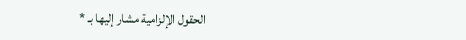الحقول الإلزامية مشار إليها بـ *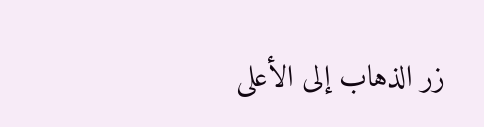زر الذهاب إلى الأعلى